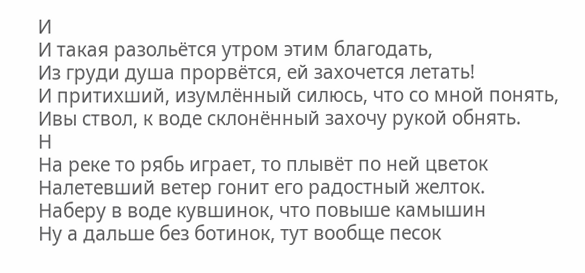И
И такая разольётся утром этим благодать,
Из груди душа прорвётся, ей захочется летать!
И притихший, изумлённый силюсь, что со мной понять,
Ивы ствол, к воде склонённый захочу рукой обнять.
Н
На реке то рябь играет, то плывёт по ней цветок
Налетевший ветер гонит его радостный желток.
Наберу в воде кувшинок, что повыше камышин
Ну а дальше без ботинок, тут вообще песок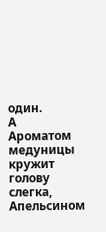один.
А
Ароматом медуницы кружит голову слегка,
Апельсином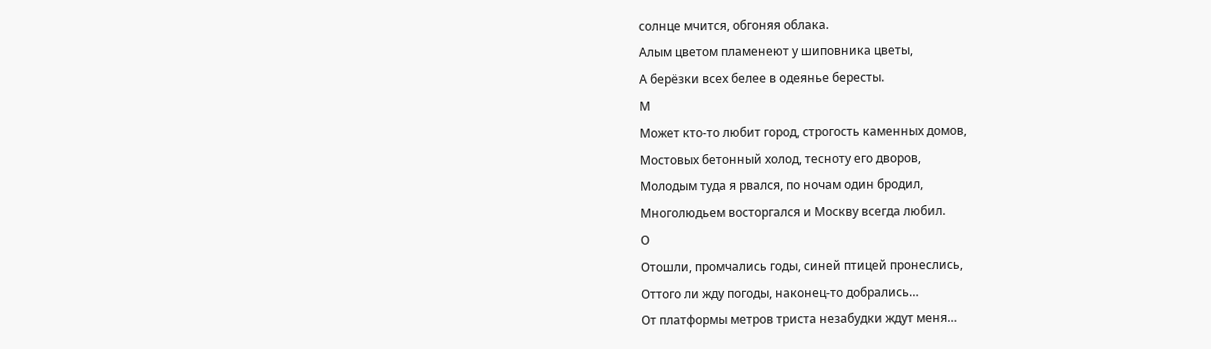солнце мчится, обгоняя облака.
Алым цветом пламенеют у шиповника цветы,
А берёзки всех белее в одеянье бересты.
М
Может кто-то любит город, строгость каменных домов,
Мостовых бетонный холод, тесноту его дворов,
Молодым туда я рвался, по ночам один бродил,
Многолюдьем восторгался и Москву всегда любил.
О
Отошли, промчались годы, синей птицей пронеслись,
Оттого ли жду погоды, наконец-то добрались…
От платформы метров триста незабудки ждут меня…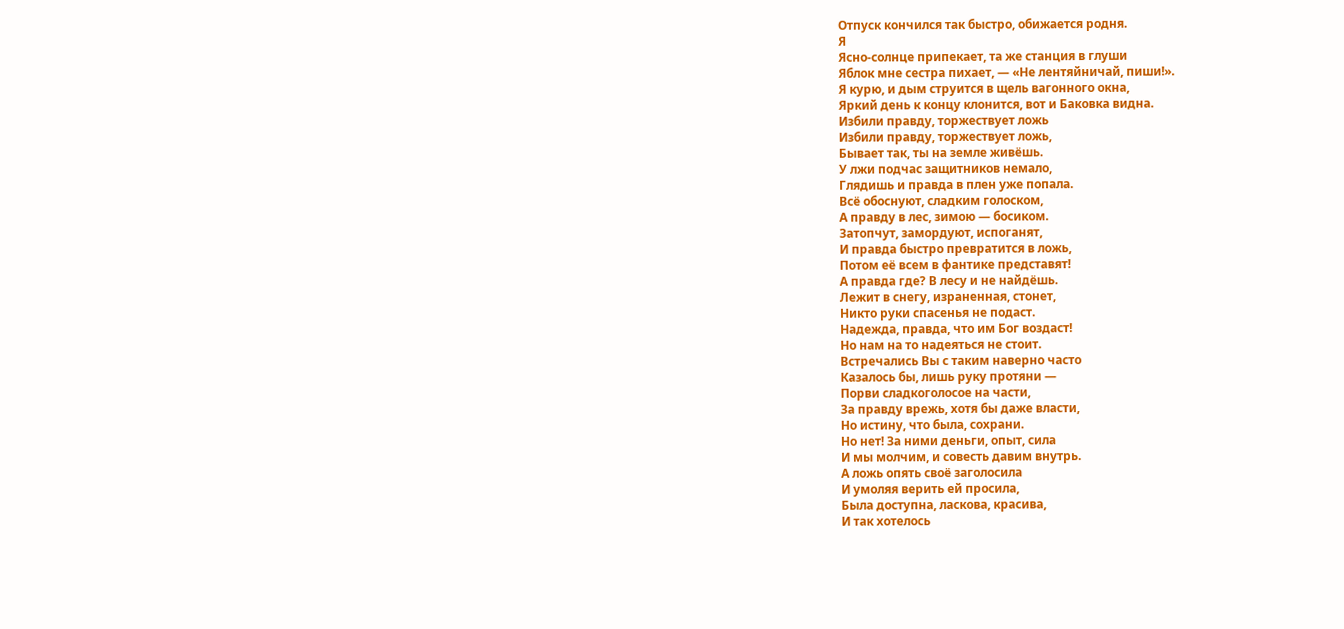Отпуск кончился так быстро, обижается родня.
Я
Ясно-солнце припекает, та же станция в глуши
Яблок мне сестра пихает, — «Не лентяйничай, пиши!».
Я курю, и дым струится в щель вагонного окна,
Яркий день к концу клонится, вот и Баковка видна.
Избили правду, торжествует ложь
Избили правду, торжествует ложь,
Бывает так, ты на земле живёшь.
У лжи подчас защитников немало,
Глядишь и правда в плен уже попала.
Всё обоснуют, сладким голоском,
А правду в лес, зимою — босиком.
Затопчут, замордуют, испоганят,
И правда быстро превратится в ложь,
Потом её всем в фантике представят!
А правда где? В лесу и не найдёшь.
Лежит в снегу, израненная, стонет,
Никто руки спасенья не подаст.
Надежда, правда, что им Бог воздаст!
Но нам на то надеяться не стоит.
Встречались Вы с таким наверно часто
Казалось бы, лишь руку протяни —
Порви сладкоголосое на части,
За правду врежь, хотя бы даже власти,
Но истину, что была, сохрани.
Но нет! За ними деньги, опыт, сила
И мы молчим, и совесть давим внутрь.
А ложь опять своё заголосила
И умоляя верить ей просила,
Была доступна, ласкова, красива,
И так хотелось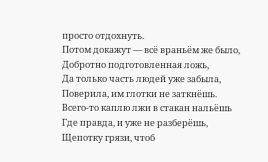просто отдохнуть.
Потом докажут — всё враньём же было,
Добротно подготовленная ложь,
Да только часть людей уже забыла,
Поверила, им глотки не заткнёшь.
Всего-то каплю лжи в стакан нальёшь
Где правда, и уже не разберёшь,
Щепотку грязи, чтоб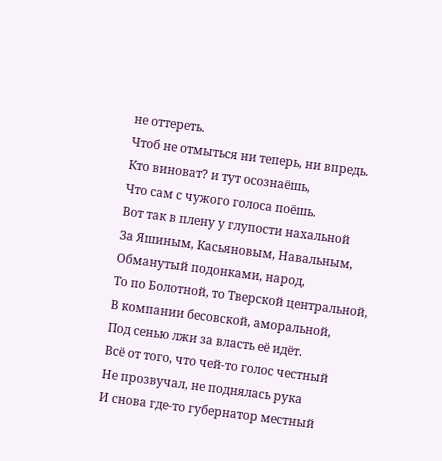не оттереть.
Чтоб не отмыться ни теперь, ни впредь.
Кто виноват? и тут осознаёшь,
Что сам с чужого голоса поёшь.
Вот так в плену у глупости нахальной
За Яшиным, Касьяновым, Навальным,
Обманутый подонками, народ,
То по Болотной, то Тверской центральной,
В компании бесовской, аморальной,
Под сенью лжи за власть её идёт.
Всё от того, что чей-то голос честный
Не прозвучал, не поднялась рука
И снова где-то губернатор местный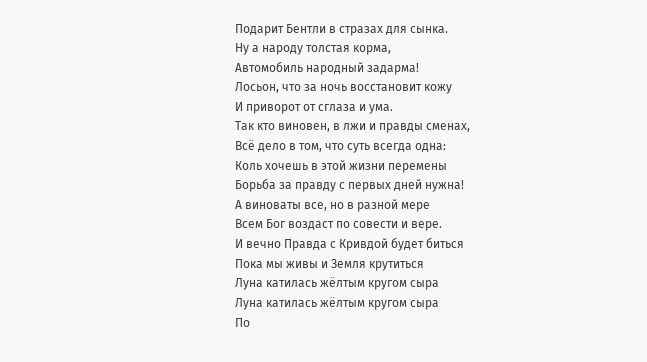Подарит Бентли в стразах для сынка.
Ну а народу толстая корма,
Автомобиль народный задарма!
Лосьон, что за ночь восстановит кожу
И приворот от сглаза и ума.
Так кто виновен, в лжи и правды сменах,
Всё дело в том, что суть всегда одна:
Коль хочешь в этой жизни перемены
Борьба за правду с первых дней нужна!
А виноваты все, но в разной мере
Всем Бог воздаст по совести и вере.
И вечно Правда с Кривдой будет биться
Пока мы живы и Земля крутиться
Луна катилась жёлтым кругом сыра
Луна катилась жёлтым кругом сыра
По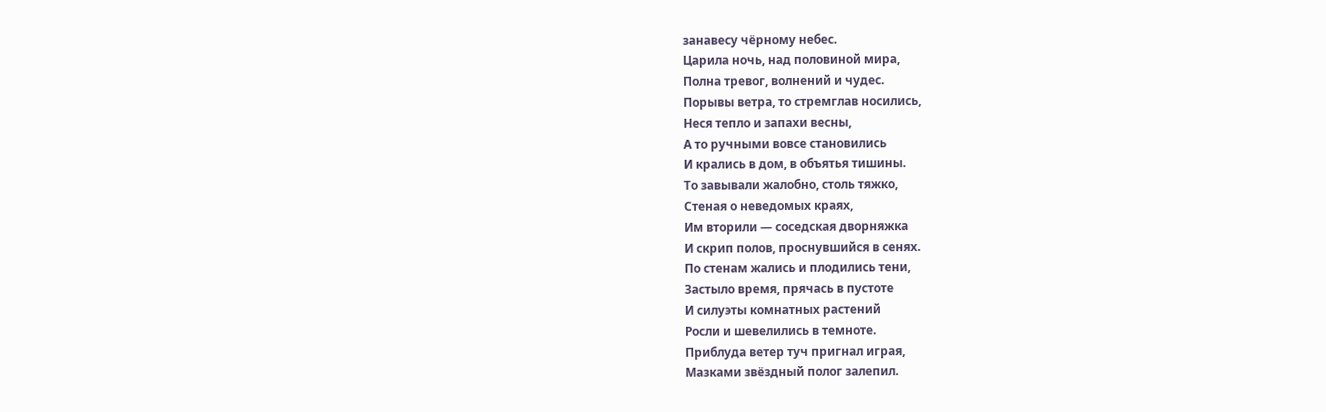занавесу чёрному небес.
Царила ночь, над половиной мира,
Полна тревог, волнений и чудес.
Порывы ветра, то стремглав носились,
Неся тепло и запахи весны,
А то ручными вовсе становились
И крались в дом, в объятья тишины.
То завывали жалобно, столь тяжко,
Стеная о неведомых краях,
Им вторили — соседская дворняжка
И скрип полов, проснувшийся в сенях.
По стенам жались и плодились тени,
Застыло время, прячась в пустоте
И силуэты комнатных растений
Росли и шевелились в темноте.
Приблуда ветер туч пригнал играя,
Мазками звёздный полог залепил.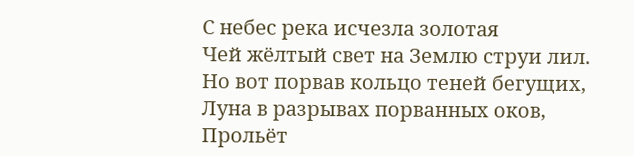С небес река исчезла золотая
Чей жёлтый свет на Землю струи лил.
Но вот порвав кольцо теней бегущих,
Луна в разрывах порванных оков,
Прольёт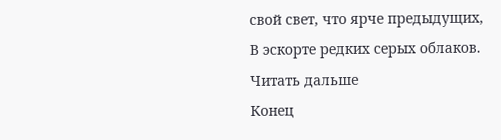свой свет, что ярче предыдущих,
В эскорте редких серых облаков.
Читать дальше
Конец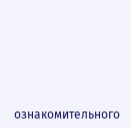ознакомительного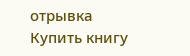отрывка
Купить книгу